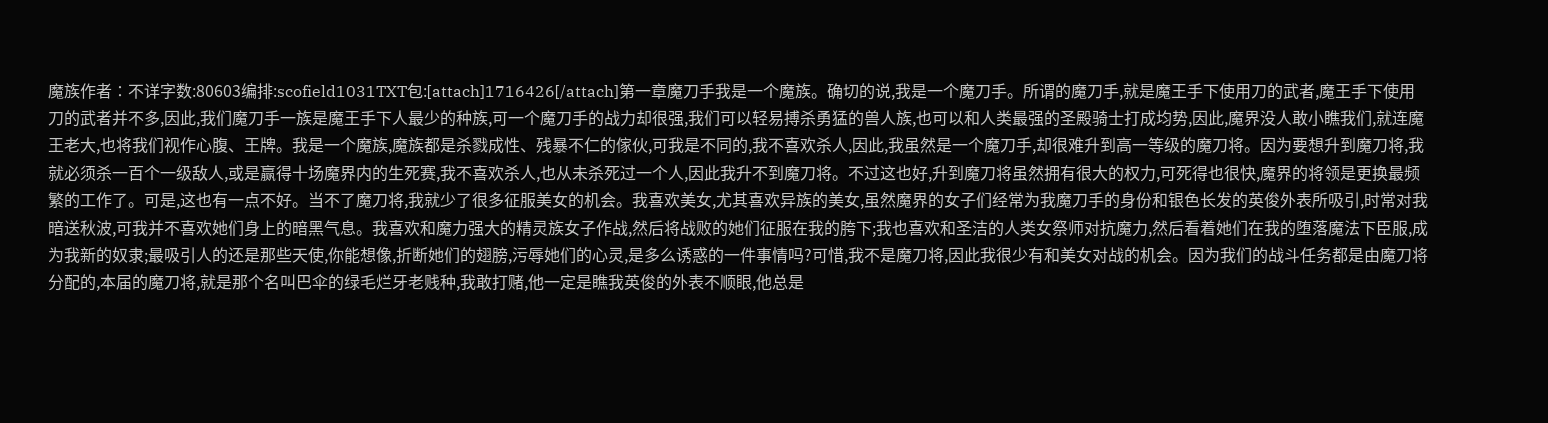魔族作者∶不详字数:80603编排:scofield1031TXT包:[attach]1716426[/attach]第一章魔刀手我是一个魔族。确切的说,我是一个魔刀手。所谓的魔刀手,就是魔王手下使用刀的武者,魔王手下使用刀的武者并不多,因此,我们魔刀手一族是魔王手下人最少的种族,可一个魔刀手的战力却很强,我们可以轻易搏杀勇猛的兽人族,也可以和人类最强的圣殿骑士打成均势,因此,魔界没人敢小瞧我们,就连魔王老大,也将我们视作心腹、王牌。我是一个魔族,魔族都是杀戮成性、残暴不仁的傢伙,可我是不同的,我不喜欢杀人,因此,我虽然是一个魔刀手,却很难升到高一等级的魔刀将。因为要想升到魔刀将,我就必须杀一百个一级敌人,或是赢得十场魔界内的生死赛,我不喜欢杀人,也从未杀死过一个人,因此我升不到魔刀将。不过这也好,升到魔刀将虽然拥有很大的权力,可死得也很快,魔界的将领是更换最频繁的工作了。可是,这也有一点不好。当不了魔刀将,我就少了很多征服美女的机会。我喜欢美女,尤其喜欢异族的美女,虽然魔界的女子们经常为我魔刀手的身份和银色长发的英俊外表所吸引,时常对我暗送秋波,可我并不喜欢她们身上的暗黑气息。我喜欢和魔力强大的精灵族女子作战,然后将战败的她们征服在我的胯下;我也喜欢和圣洁的人类女祭师对抗魔力,然后看着她们在我的堕落魔法下臣服,成为我新的奴隶;最吸引人的还是那些天使,你能想像,折断她们的翅膀,污辱她们的心灵,是多么诱惑的一件事情吗?可惜,我不是魔刀将,因此我很少有和美女对战的机会。因为我们的战斗任务都是由魔刀将分配的,本届的魔刀将,就是那个名叫巴伞的绿毛烂牙老贱种,我敢打赌,他一定是瞧我英俊的外表不顺眼,他总是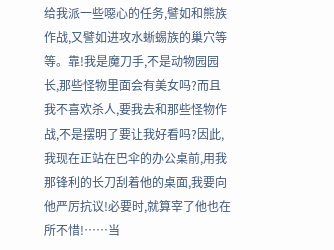给我派一些噁心的任务,譬如和熊族作战,又譬如进攻水蜥蜴族的巢穴等等。靠!我是魔刀手,不是动物园园长,那些怪物里面会有美女吗?而且我不喜欢杀人,要我去和那些怪物作战,不是摆明了要让我好看吗?因此,我现在正站在巴伞的办公桌前,用我那锋利的长刀刮着他的桌面,我要向他严厉抗议!必要时,就算宰了他也在所不惜!……当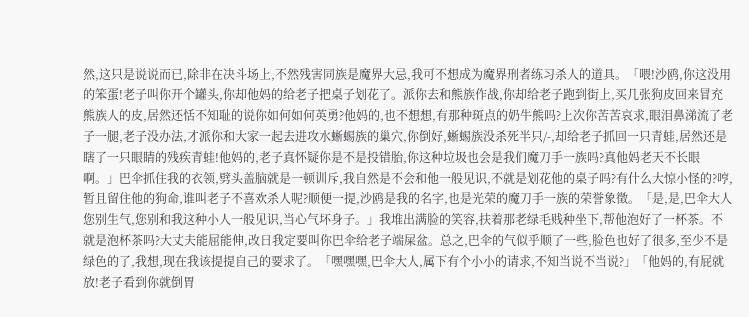然,这只是说说而已,除非在决斗场上,不然残害同族是魔界大忌,我可不想成为魔界刑者练习杀人的道具。「喂!沙鸥,你这没用的笨蛋!老子叫你开个罐头,你却他妈的给老子把桌子划花了。派你去和熊族作战,你却给老子跑到街上,买几张狗皮回来冒充熊族人的皮,居然还恬不知耻的说你如何如何英勇?他妈的,也不想想,有那种斑点的奶牛熊吗?上次你苦苦哀求,眼泪鼻涕流了老子一腿,老子没办法,才派你和大家一起去进攻水蜥蜴族的巢穴,你倒好,蜥蜴族没杀死半只/-,却给老子抓回一只青蛙,居然还是瞎了一只眼睛的残疾青蛙!他妈的,老子真怀疑你是不是投错胎,你这种垃圾也会是我们魔刀手一族吗?真他妈老天不长眼啊。」巴伞抓住我的衣领,劈头盖脑就是一顿训斥,我自然是不会和他一般见识,不就是划花他的桌子吗?有什么大惊小怪的?哼,暂且留住他的狗命,谁叫老子不喜欢杀人呢?顺便一提,沙鸥是我的名字,也是光荣的魔刀手一族的荣誉象徵。「是,是,巴伞大人您别生气,您别和我这种小人一般见识,当心气坏身子。」我堆出满脸的笑容,扶着那老绿毛贱种坐下,帮他泡好了一杯茶。不就是泡杯茶吗?大丈夫能屈能伸,改日我定要叫你巴伞给老子端屎盆。总之,巴伞的气似乎顺了一些,脸色也好了很多,至少不是绿色的了,我想,现在我该提提自己的要求了。「嘿嘿嘿,巴伞大人,属下有个小小的请求,不知当说不当说?」「他妈的,有屁就放!老子看到你就倒胃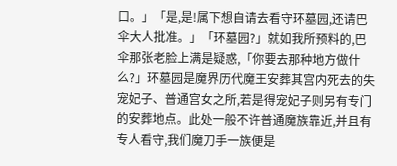口。」「是,是!属下想自请去看守环墓园,还请巴伞大人批准。」「环墓园?」就如我所预料的,巴伞那张老脸上满是疑惑,「你要去那种地方做什么?」环墓园是魔界历代魔王安葬其宫内死去的失宠妃子、普通宫女之所,若是得宠妃子则另有专门的安葬地点。此处一般不许普通魔族靠近,并且有专人看守,我们魔刀手一族便是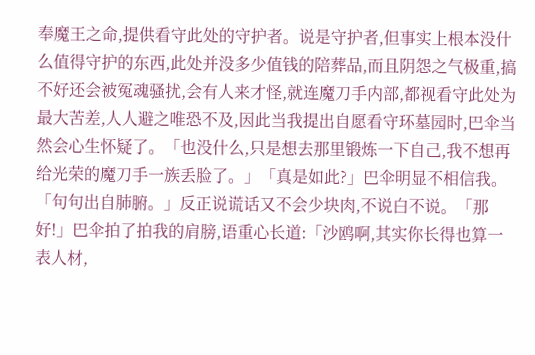奉魔王之命,提供看守此处的守护者。说是守护者,但事实上根本没什么值得守护的东西,此处并没多少值钱的陪葬品,而且阴怨之气极重,搞不好还会被冤魂骚扰,会有人来才怪,就连魔刀手内部,都视看守此处为最大苦差,人人避之唯恐不及,因此当我提出自愿看守环墓园时,巴伞当然会心生怀疑了。「也没什么,只是想去那里锻炼一下自己,我不想再给光荣的魔刀手一族丢脸了。」「真是如此?」巴伞明显不相信我。「句句出自肺腑。」反正说谎话又不会少块肉,不说白不说。「那好!」巴伞拍了拍我的肩膀,语重心长道:「沙鸥啊,其实你长得也算一表人材,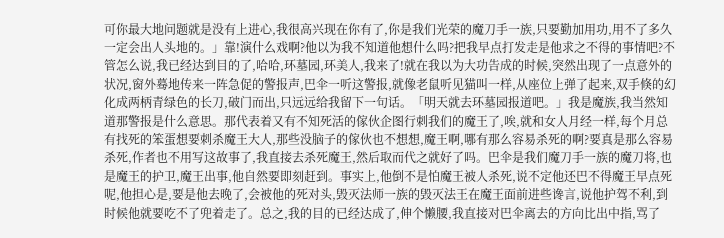可你最大地问题就是没有上进心,我很高兴现在你有了,你是我们光荣的魔刀手一族,只要勤加用功,用不了多久一定会出人头地的。」靠!演什么戏啊?他以为我不知道他想什么吗?把我早点打发走是他求之不得的事情吧?不管怎么说,我已经达到目的了,哈哈,环墓园,环美人,我来了!就在我以为大功告成的时候,突然出现了一点意外的状况,窗外蓦地传来一阵急促的警报声,巴伞一听这警报,就像老鼠听见猫叫一样,从座位上弹了起来,双手倏的幻化成两柄青绿色的长刀,破门而出,只远远给我留下一句话。「明天就去环墓园报道吧。」我是魔族,我当然知道那警报是什么意思。那代表着又有不知死活的傢伙企图行刺我们的魔王了,唉,就和女人月经一样,每个月总有找死的笨蛋想要刺杀魔王大人,那些没脑子的傢伙也不想想,魔王啊,哪有那么容易杀死的啊?要真是那么容易杀死,作者也不用写这故事了,我直接去杀死魔王,然后取而代之就好了吗。巴伞是我们魔刀手一族的魔刀将,也是魔王的护卫,魔王出事,他自然要即刻赶到。事实上,他倒不是怕魔王被人杀死,说不定他还巴不得魔王早点死呢,他担心是,要是他去晚了,会被他的死对头,毁灭法师一族的毁灭法王在魔王面前进些谗言,说他护驾不利,到时候他就要吃不了兜着走了。总之,我的目的已经达成了,伸个懒腰,我直接对巴伞离去的方向比出中指,骂了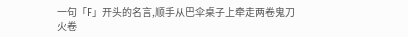一句「F」开头的名言,顺手从巴伞桌子上牵走两卷鬼刀火卷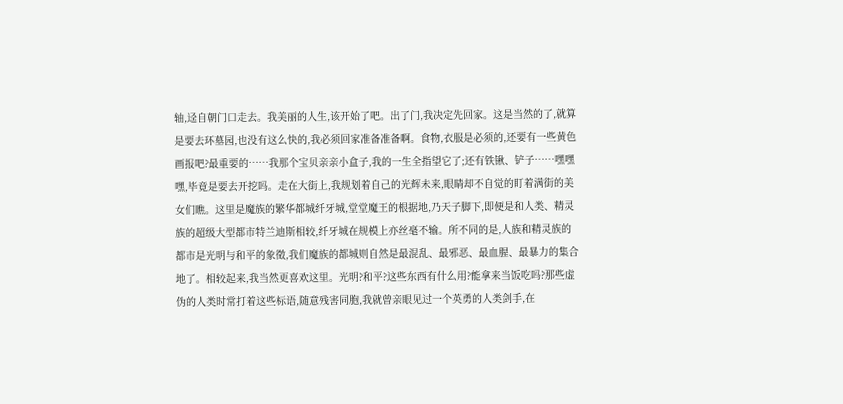轴,迳自朝门口走去。我美丽的人生,该开始了吧。出了门,我决定先回家。这是当然的了,就算是要去环墓园,也没有这么快的,我必须回家准备准备啊。食物,衣服是必须的,还要有一些黄色画报吧?最重要的……我那个宝贝亲亲小盒子,我的一生全指望它了;还有铁锹、铲子……嘿嘿嘿,毕竟是要去开挖吗。走在大街上,我规划着自己的光辉未来,眼睛却不自觉的盯着满街的美女们瞧。这里是魔族的繁华都城纤牙城,堂堂魔王的根据地,乃天子脚下,即便是和人类、精灵族的超级大型都市特兰迪斯相较,纤牙城在规模上亦丝毫不输。所不同的是,人族和精灵族的都市是光明与和平的象徵,我们魔族的都城则自然是最混乱、最邪恶、最血腥、最暴力的集合地了。相较起来,我当然更喜欢这里。光明?和平?这些东西有什么用?能拿来当饭吃吗?那些虚伪的人类时常打着这些标语,随意残害同胞,我就曾亲眼见过一个英勇的人类剑手,在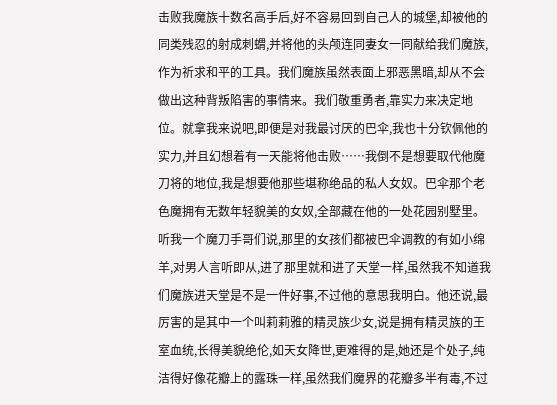击败我魔族十数名高手后,好不容易回到自己人的城堡,却被他的同类残忍的射成刺蝟,并将他的头颅连同妻女一同献给我们魔族,作为祈求和平的工具。我们魔族虽然表面上邪恶黑暗,却从不会做出这种背叛陷害的事情来。我们敬重勇者,靠实力来决定地位。就拿我来说吧,即便是对我最讨厌的巴伞,我也十分钦佩他的实力,并且幻想着有一天能将他击败……我倒不是想要取代他魔刀将的地位,我是想要他那些堪称绝品的私人女奴。巴伞那个老色魔拥有无数年轻貌美的女奴,全部藏在他的一处花园别墅里。听我一个魔刀手哥们说,那里的女孩们都被巴伞调教的有如小绵羊,对男人言听即从,进了那里就和进了天堂一样,虽然我不知道我们魔族进天堂是不是一件好事,不过他的意思我明白。他还说,最厉害的是其中一个叫莉莉雅的精灵族少女,说是拥有精灵族的王室血统,长得美貌绝伦,如天女降世,更难得的是,她还是个处子,纯洁得好像花瓣上的露珠一样,虽然我们魔界的花瓣多半有毒,不过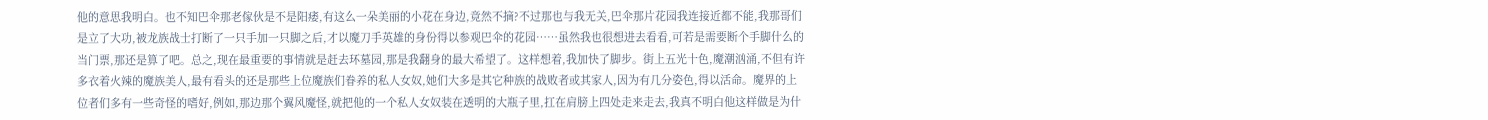他的意思我明白。也不知巴伞那老傢伙是不是阳痿,有这么一朵美丽的小花在身边,竟然不摘?不过那也与我无关,巴伞那片花园我连接近都不能,我那哥们是立了大功,被龙族战士打断了一只手加一只脚之后,才以魔刀手英雄的身份得以参观巴伞的花园……虽然我也很想进去看看,可若是需要断个手脚什么的当门票,那还是算了吧。总之,现在最重要的事情就是赶去环墓园,那是我翻身的最大希望了。这样想着,我加快了脚步。街上五光十色,魔潮汹涌,不但有许多衣着火辣的魔族美人,最有看头的还是那些上位魔族们眷养的私人女奴,她们大多是其它种族的战败者或其家人,因为有几分姿色,得以活命。魔界的上位者们多有一些奇怪的嗜好,例如,那边那个翼风魔怪,就把他的一个私人女奴装在透明的大瓶子里,扛在肩膀上四处走来走去,我真不明白他这样做是为什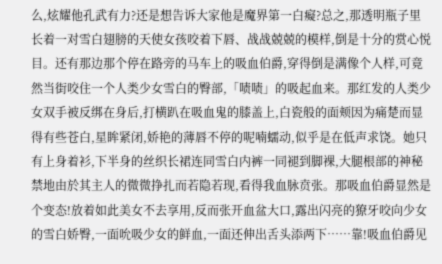么,炫耀他孔武有力?还是想告诉大家他是魔界第一白癡?总之,那透明瓶子里长着一对雪白翅膀的天使女孩咬着下唇、战战兢兢的模样,倒是十分的赏心悦目。还有那边那个停在路旁的马车上的吸血伯爵,穿得倒是满像个人样,可竟然当街咬住一个人类少女雪白的臀部,「啧啧」的吸起血来。那红发的人类少女双手被反绑在身后,打横趴在吸血鬼的膝盖上,白瓷般的面颊因为痛楚而显得有些苍白,星眸紧闭,娇艳的薄唇不停的呢喃蠕动,似乎是在低声求饶。她只有上身着衫,下半身的丝织长裙连同雪白内裤一同褪到脚裸,大腿根部的神秘禁地由於其主人的微微挣扎而若隐若现,看得我血脉贲张。那吸血伯爵显然是个变态!放着如此美女不去享用,反而张开血盆大口,露出闪亮的獠牙咬向少女的雪白娇臀,一面吮吸少女的鲜血,一面还伸出舌头添两下……靠!吸血伯爵见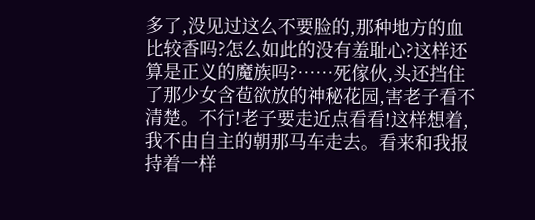多了,没见过这么不要脸的,那种地方的血比较香吗?怎么如此的没有羞耻心?这样还算是正义的魔族吗?……死傢伙,头还挡住了那少女含苞欲放的神秘花园,害老子看不清楚。不行!老子要走近点看看!这样想着,我不由自主的朝那马车走去。看来和我报持着一样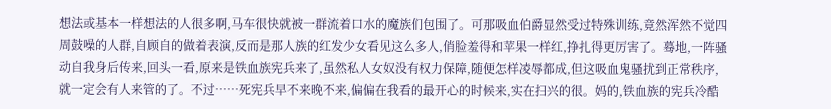想法或基本一样想法的人很多啊,马车很快就被一群流着口水的魔族们包围了。可那吸血伯爵显然受过特殊训练,竟然浑然不觉四周鼓噪的人群,自顾自的做着表演,反而是那人族的红发少女看见这么多人,俏脸羞得和苹果一样红,挣扎得更厉害了。蓦地,一阵骚动自我身后传来,回头一看,原来是铁血族宪兵来了,虽然私人女奴没有权力保障,随便怎样凌辱都成,但这吸血鬼骚扰到正常秩序,就一定会有人来管的了。不过……死宪兵早不来晚不来,偏偏在我看的最开心的时候来,实在扫兴的很。妈的,铁血族的宪兵冷酷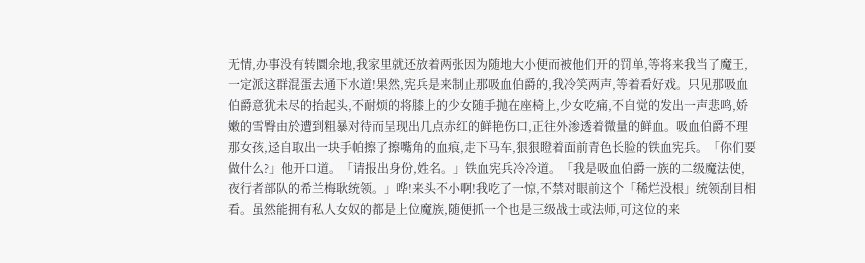无情,办事没有转圜余地,我家里就还放着两张因为随地大小便而被他们开的罚单,等将来我当了魔王,一定派这群混蛋去通下水道!果然,宪兵是来制止那吸血伯爵的,我冷笑两声,等着看好戏。只见那吸血伯爵意犹未尽的抬起头,不耐烦的将膝上的少女随手抛在座椅上,少女吃痛,不自觉的发出一声悲鸣,娇嫩的雪臀由於遭到粗暴对待而呈现出几点赤红的鲜艳伤口,正往外渗透着微量的鲜血。吸血伯爵不理那女孩,迳自取出一块手帕擦了擦嘴角的血痕,走下马车,狠狠瞪着面前青色长脸的铁血宪兵。「你们要做什么?」他开口道。「请报出身份,姓名。」铁血宪兵冷冷道。「我是吸血伯爵一族的二级魔法使,夜行者部队的希兰梅耿统领。」哗!来头不小啊!我吃了一惊,不禁对眼前这个「稀烂没根」统领刮目相看。虽然能拥有私人女奴的都是上位魔族,随便抓一个也是三级战士或法师,可这位的来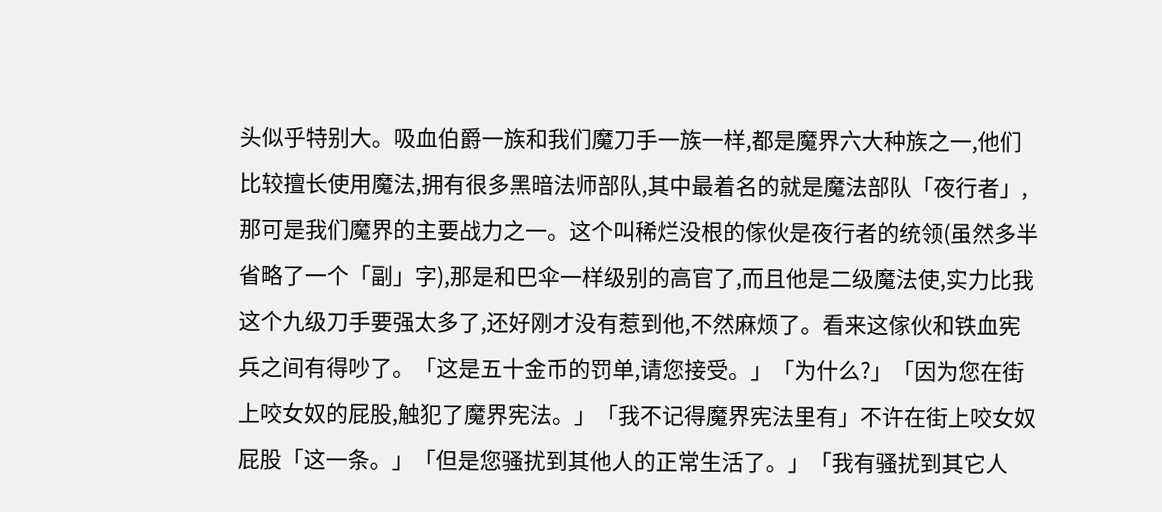头似乎特别大。吸血伯爵一族和我们魔刀手一族一样,都是魔界六大种族之一,他们比较擅长使用魔法,拥有很多黑暗法师部队,其中最着名的就是魔法部队「夜行者」,那可是我们魔界的主要战力之一。这个叫稀烂没根的傢伙是夜行者的统领(虽然多半省略了一个「副」字),那是和巴伞一样级别的高官了,而且他是二级魔法使,实力比我这个九级刀手要强太多了,还好刚才没有惹到他,不然麻烦了。看来这傢伙和铁血宪兵之间有得吵了。「这是五十金币的罚单,请您接受。」「为什么?」「因为您在街上咬女奴的屁股,触犯了魔界宪法。」「我不记得魔界宪法里有」不许在街上咬女奴屁股「这一条。」「但是您骚扰到其他人的正常生活了。」「我有骚扰到其它人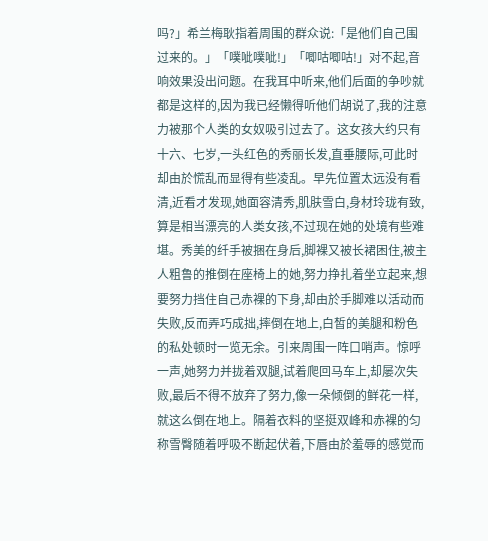吗?」希兰梅耿指着周围的群众说:「是他们自己围过来的。」「噗呲噗呲!」「唧咕唧咕!」对不起,音响效果没出问题。在我耳中听来,他们后面的争吵就都是这样的,因为我已经懒得听他们胡说了,我的注意力被那个人类的女奴吸引过去了。这女孩大约只有十六、七岁,一头红色的秀丽长发,直垂腰际,可此时却由於慌乱而显得有些凌乱。早先位置太远没有看清,近看才发现,她面容清秀,肌肤雪白,身材玲珑有致,算是相当漂亮的人类女孩,不过现在她的处境有些难堪。秀美的纤手被捆在身后,脚裸又被长裙困住,被主人粗鲁的推倒在座椅上的她,努力挣扎着坐立起来,想要努力挡住自己赤裸的下身,却由於手脚难以活动而失败,反而弄巧成拙,摔倒在地上,白皙的美腿和粉色的私处顿时一览无余。引来周围一阵口哨声。惊呼一声,她努力并拢着双腿,试着爬回马车上,却屡次失败,最后不得不放弃了努力,像一朵倾倒的鲜花一样,就这么倒在地上。隔着衣料的坚挺双峰和赤裸的匀称雪臀随着呼吸不断起伏着,下唇由於羞辱的感觉而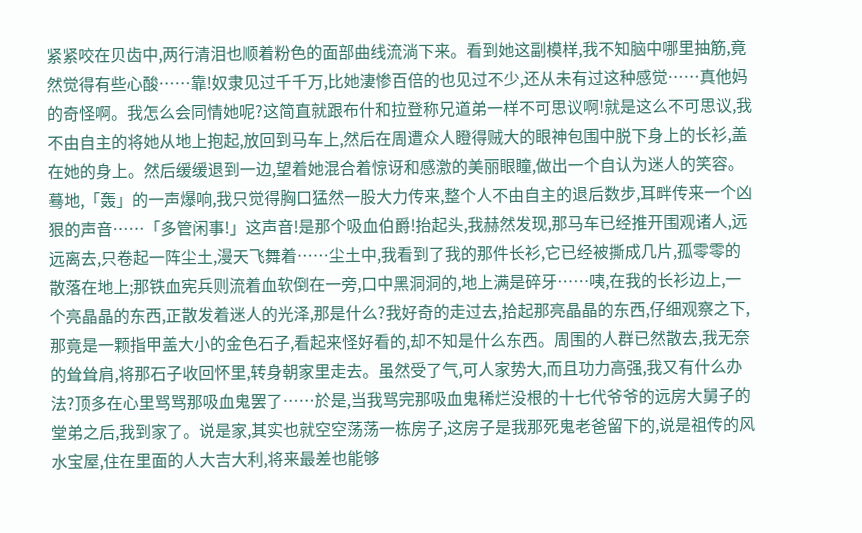紧紧咬在贝齿中,两行清泪也顺着粉色的面部曲线流淌下来。看到她这副模样,我不知脑中哪里抽筋,竟然觉得有些心酸……靠!奴隶见过千千万,比她淒惨百倍的也见过不少,还从未有过这种感觉……真他妈的奇怪啊。我怎么会同情她呢?这简直就跟布什和拉登称兄道弟一样不可思议啊!就是这么不可思议,我不由自主的将她从地上抱起,放回到马车上,然后在周遭众人瞪得贼大的眼神包围中脱下身上的长衫,盖在她的身上。然后缓缓退到一边,望着她混合着惊讶和感激的美丽眼瞳,做出一个自认为迷人的笑容。蓦地,「轰」的一声爆响,我只觉得胸口猛然一股大力传来,整个人不由自主的退后数步,耳畔传来一个凶狠的声音……「多管闲事!」这声音!是那个吸血伯爵!抬起头,我赫然发现,那马车已经推开围观诸人,远远离去,只卷起一阵尘土,漫天飞舞着……尘土中,我看到了我的那件长衫,它已经被撕成几片,孤零零的散落在地上;那铁血宪兵则流着血软倒在一旁,口中黑洞洞的,地上满是碎牙……咦,在我的长衫边上,一个亮晶晶的东西,正散发着迷人的光泽,那是什么?我好奇的走过去,拾起那亮晶晶的东西,仔细观察之下,那竟是一颗指甲盖大小的金色石子,看起来怪好看的,却不知是什么东西。周围的人群已然散去,我无奈的耸耸肩,将那石子收回怀里,转身朝家里走去。虽然受了气,可人家势大,而且功力高强,我又有什么办法?顶多在心里骂骂那吸血鬼罢了……於是,当我骂完那吸血鬼稀烂没根的十七代爷爷的远房大舅子的堂弟之后,我到家了。说是家,其实也就空空荡荡一栋房子,这房子是我那死鬼老爸留下的,说是祖传的风水宝屋,住在里面的人大吉大利,将来最差也能够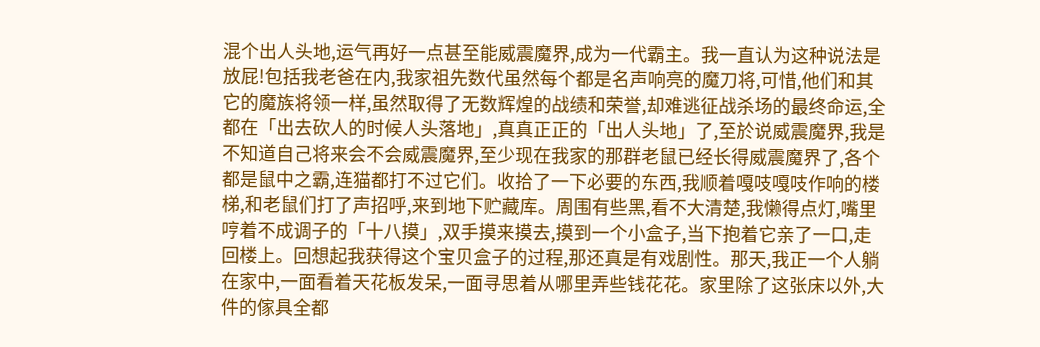混个出人头地,运气再好一点甚至能威震魔界,成为一代霸主。我一直认为这种说法是放屁!包括我老爸在内,我家祖先数代虽然每个都是名声响亮的魔刀将,可惜,他们和其它的魔族将领一样,虽然取得了无数辉煌的战绩和荣誉,却难逃征战杀场的最终命运,全都在「出去砍人的时候人头落地」,真真正正的「出人头地」了,至於说威震魔界,我是不知道自己将来会不会威震魔界,至少现在我家的那群老鼠已经长得威震魔界了,各个都是鼠中之霸,连猫都打不过它们。收拾了一下必要的东西,我顺着嘎吱嘎吱作响的楼梯,和老鼠们打了声招呼,来到地下贮藏库。周围有些黑,看不大清楚,我懒得点灯,嘴里哼着不成调子的「十八摸」,双手摸来摸去,摸到一个小盒子,当下抱着它亲了一口,走回楼上。回想起我获得这个宝贝盒子的过程,那还真是有戏剧性。那天,我正一个人躺在家中,一面看着天花板发呆,一面寻思着从哪里弄些钱花花。家里除了这张床以外,大件的傢具全都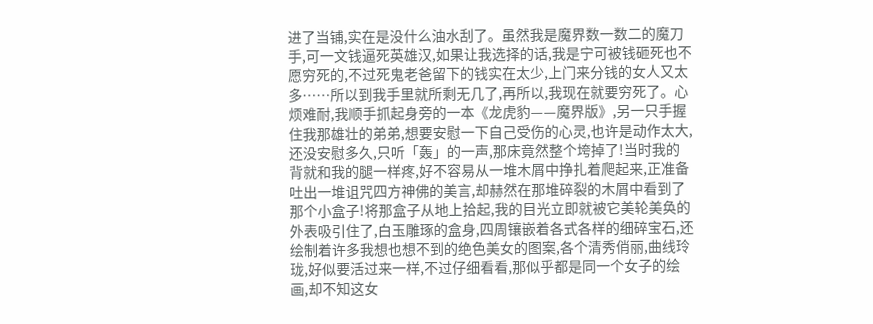进了当铺,实在是没什么油水刮了。虽然我是魔界数一数二的魔刀手,可一文钱逼死英雄汉,如果让我选择的话,我是宁可被钱砸死也不愿穷死的,不过死鬼老爸留下的钱实在太少,上门来分钱的女人又太多……所以到我手里就所剩无几了,再所以,我现在就要穷死了。心烦难耐,我顺手抓起身旁的一本《龙虎豹——魔界版》,另一只手握住我那雄壮的弟弟,想要安慰一下自己受伤的心灵,也许是动作太大,还没安慰多久,只听「轰」的一声,那床竟然整个垮掉了!当时我的背就和我的腿一样疼,好不容易从一堆木屑中挣扎着爬起来,正准备吐出一堆诅咒四方神佛的美言,却赫然在那堆碎裂的木屑中看到了那个小盒子!将那盒子从地上拾起,我的目光立即就被它美轮美奂的外表吸引住了,白玉雕琢的盒身,四周镶嵌着各式各样的细碎宝石,还绘制着许多我想也想不到的绝色美女的图案,各个清秀俏丽,曲线玲珑,好似要活过来一样,不过仔细看看,那似乎都是同一个女子的绘画,却不知这女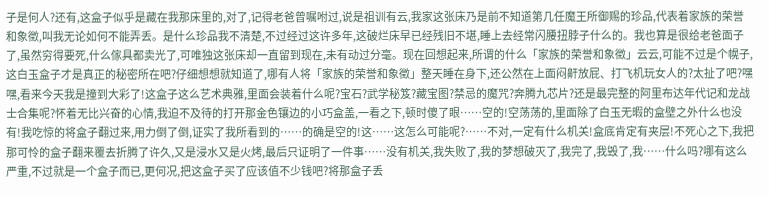子是何人?还有,这盒子似乎是藏在我那床里的,对了,记得老爸曾嘱咐过,说是祖训有云,我家这张床乃是前不知道第几任魔王所御赐的珍品,代表着家族的荣誉和象徵,叫我无论如何不能弄丢。是什么珍品我不清楚,不过经过这许多年,这破烂床早已经残旧不堪,睡上去经常闪腰扭脖子什么的。我也算是很给老爸面子了,虽然穷得要死,什么傢具都卖光了,可唯独这张床却一直留到现在,未有动过分毫。现在回想起来,所谓的什么「家族的荣誉和象徵」云云,可能不过是个幌子,这白玉盒子才是真正的秘密所在吧?仔细想想就知道了,哪有人将「家族的荣誉和象徵」整天睡在身下,还公然在上面闷鼾放屁、打飞机玩女人的?太扯了吧?嘿嘿,看来今天我是撞到大彩了!这盒子这么艺术典雅,里面会装着什么呢?宝石?武学秘笈?藏宝图?禁忌的魔咒?奔腾九芯片?还是最完整的阿里布达年代记和龙战士合集呢?怀着无比兴奋的心情,我迫不及待的打开那金色镶边的小巧盒盖,一看之下,顿时傻了眼……空的!空荡荡的,里面除了白玉无暇的盒壁之外什么也没有!我吃惊的将盒子翻过来,用力倒了倒,证实了我所看到的……的确是空的!这……这怎么可能呢?……不对,一定有什么机关!盒底肯定有夹层!不死心之下,我把那可怜的盒子翻来覆去折腾了许久,又是浸水又是火烤,最后只证明了一件事……没有机关,我失败了,我的梦想破灭了,我完了,我毁了,我……什么吗?哪有这么严重,不过就是一个盒子而已,更何况,把这盒子买了应该值不少钱吧?将那盒子丢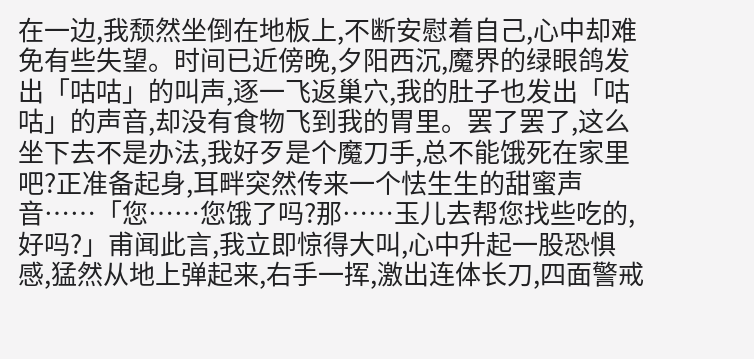在一边,我颓然坐倒在地板上,不断安慰着自己,心中却难免有些失望。时间已近傍晚,夕阳西沉,魔界的绿眼鸽发出「咕咕」的叫声,逐一飞返巢穴,我的肚子也发出「咕咕」的声音,却没有食物飞到我的胃里。罢了罢了,这么坐下去不是办法,我好歹是个魔刀手,总不能饿死在家里吧?正准备起身,耳畔突然传来一个怯生生的甜蜜声音……「您……您饿了吗?那……玉儿去帮您找些吃的,好吗?」甫闻此言,我立即惊得大叫,心中升起一股恐惧感,猛然从地上弹起来,右手一挥,激出连体长刀,四面警戒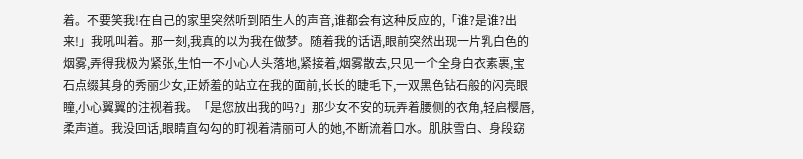着。不要笑我!在自己的家里突然听到陌生人的声音,谁都会有这种反应的,「谁?是谁?出来!」我吼叫着。那一刻,我真的以为我在做梦。随着我的话语,眼前突然出现一片乳白色的烟雾,弄得我极为紧张,生怕一不小心人头落地,紧接着,烟雾散去,只见一个全身白衣素裹,宝石点缀其身的秀丽少女,正娇羞的站立在我的面前,长长的睫毛下,一双黑色钻石般的闪亮眼瞳,小心翼翼的注视着我。「是您放出我的吗?」那少女不安的玩弄着腰侧的衣角,轻启樱唇,柔声道。我没回话,眼睛直勾勾的盯视着清丽可人的她,不断流着口水。肌肤雪白、身段窈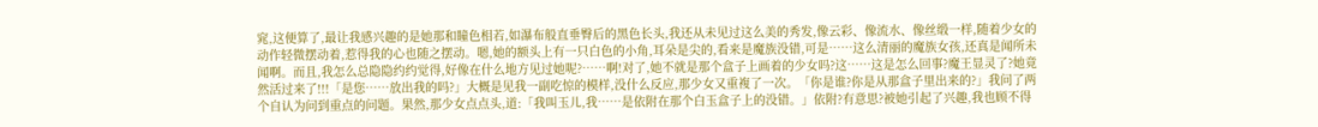窕,这便算了,最让我感兴趣的是她那和瞳色相若,如瀑布般直垂臀后的黑色长头,我还从未见过这么美的秀发,像云彩、像流水、像丝缎一样,随着少女的动作轻微摆动着,惹得我的心也随之摆动。嗯,她的额头上有一只白色的小角,耳朵是尖的,看来是魔族没错,可是……这么清丽的魔族女孩,还真是闻所未闻啊。而且,我怎么总隐隐约约觉得,好像在什么地方见过她呢?……啊!对了,她不就是那个盒子上画着的少女吗?这……这是怎么回事?魔王显灵了?她竟然活过来了!!!「是您……放出我的吗?」大概是见我一副吃惊的模样,没什么反应,那少女又重複了一次。「你是谁?你是从那盒子里出来的?」我问了两个自认为问到重点的问题。果然,那少女点点头,道:「我叫玉儿,我……是依附在那个白玉盒子上的没错。」依附?有意思?被她引起了兴趣,我也顾不得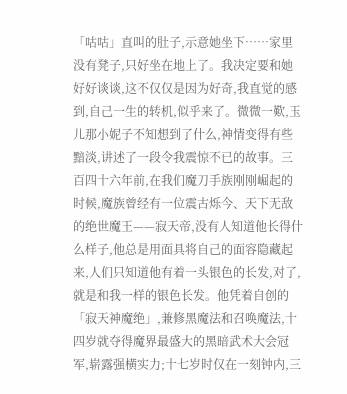「咕咕」直叫的肚子,示意她坐下……家里没有凳子,只好坐在地上了。我决定要和她好好谈谈,这不仅仅是因为好奇,我直觉的感到,自己一生的转机,似乎来了。微微一歎,玉儿那小妮子不知想到了什么,神情变得有些黯淡,讲述了一段令我震惊不已的故事。三百四十六年前,在我们魔刀手族刚刚崛起的时候,魔族曾经有一位震古烁今、天下无敌的绝世魔王——寂天帝,没有人知道他长得什么样子,他总是用面具将自己的面容隐藏起来,人们只知道他有着一头银色的长发,对了,就是和我一样的银色长发。他凭着自创的「寂天神魔绝」,兼修黑魔法和召唤魔法,十四岁就夺得魔界最盛大的黑暗武术大会冠军,崭露强横实力;十七岁时仅在一刻钟内,三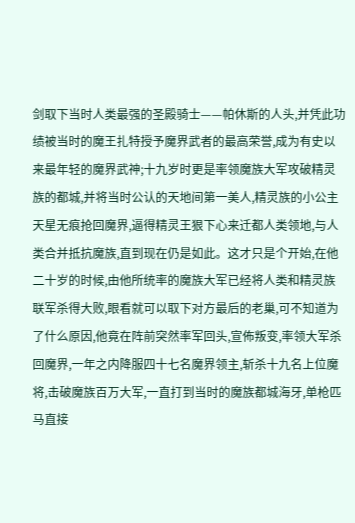剑取下当时人类最强的圣殿骑士——帕休斯的人头,并凭此功绩被当时的魔王扎特授予魔界武者的最高荣誉,成为有史以来最年轻的魔界武神;十九岁时更是率领魔族大军攻破精灵族的都城,并将当时公认的天地间第一美人,精灵族的小公主天星无痕抢回魔界,逼得精灵王狠下心来迁都人类领地,与人类合并抵抗魔族,直到现在仍是如此。这才只是个开始,在他二十岁的时候,由他所统率的魔族大军已经将人类和精灵族联军杀得大败,眼看就可以取下对方最后的老巢,可不知道为了什么原因,他竟在阵前突然率军回头,宣佈叛变,率领大军杀回魔界,一年之内降服四十七名魔界领主,斩杀十九名上位魔将,击破魔族百万大军,一直打到当时的魔族都城海牙,单枪匹马直接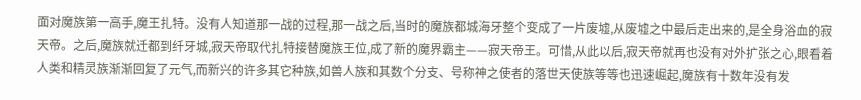面对魔族第一高手,魔王扎特。没有人知道那一战的过程,那一战之后,当时的魔族都城海牙整个变成了一片废墟,从废墟之中最后走出来的,是全身浴血的寂天帝。之后,魔族就迁都到纤牙城,寂天帝取代扎特接替魔族王位,成了新的魔界霸主——寂天帝王。可惜,从此以后,寂天帝就再也没有对外扩张之心,眼看着人类和精灵族渐渐回复了元气,而新兴的许多其它种族,如兽人族和其数个分支、号称神之使者的落世天使族等等也迅速崛起,魔族有十数年没有发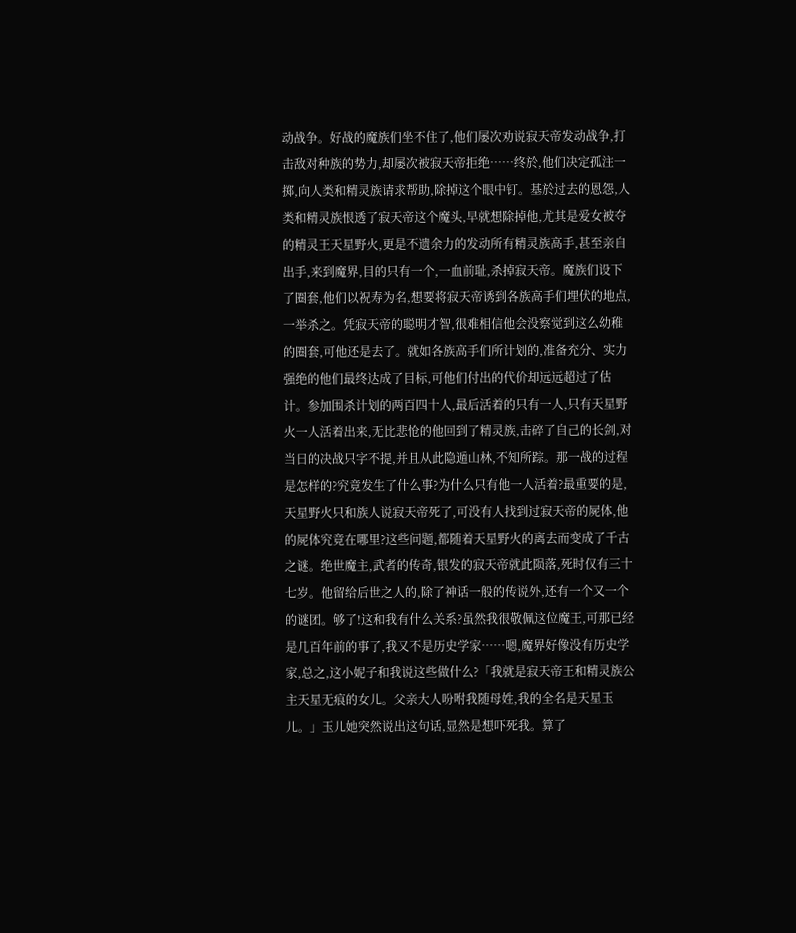动战争。好战的魔族们坐不住了,他们屡次劝说寂天帝发动战争,打击敌对种族的势力,却屡次被寂天帝拒绝……终於,他们决定孤注一掷,向人类和精灵族请求帮助,除掉这个眼中钉。基於过去的恩怨,人类和精灵族恨透了寂天帝这个魔头,早就想除掉他,尤其是爱女被夺的精灵王天星野火,更是不遗余力的发动所有精灵族高手,甚至亲自出手,来到魔界,目的只有一个,一血前耻,杀掉寂天帝。魔族们设下了圈套,他们以祝寿为名,想要将寂天帝诱到各族高手们埋伏的地点,一举杀之。凭寂天帝的聪明才智,很难相信他会没察觉到这么幼稚的圈套,可他还是去了。就如各族高手们所计划的,准备充分、实力强绝的他们最终达成了目标,可他们付出的代价却远远超过了估计。参加围杀计划的两百四十人,最后活着的只有一人,只有天星野火一人活着出来,无比悲怆的他回到了精灵族,击碎了自己的长剑,对当日的决战只字不提,并且从此隐遁山林,不知所踪。那一战的过程是怎样的?究竟发生了什么事?为什么只有他一人活着?最重要的是,天星野火只和族人说寂天帝死了,可没有人找到过寂天帝的屍体,他的屍体究竟在哪里?这些问题,都随着天星野火的离去而变成了千古之谜。绝世魔主,武者的传奇,银发的寂天帝就此陨落,死时仅有三十七岁。他留给后世之人的,除了神话一般的传说外,还有一个又一个的谜团。够了!这和我有什么关系?虽然我很敬佩这位魔王,可那已经是几百年前的事了,我又不是历史学家……嗯,魔界好像没有历史学家,总之,这小妮子和我说这些做什么?「我就是寂天帝王和精灵族公主天星无痕的女儿。父亲大人吩咐我随母姓,我的全名是天星玉儿。」玉儿她突然说出这句话,显然是想吓死我。算了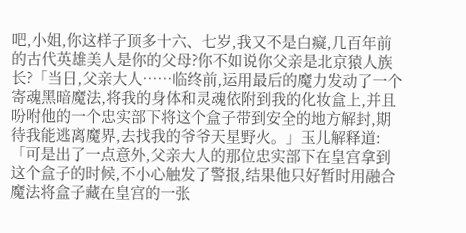吧,小姐,你这样子顶多十六、七岁,我又不是白癡,几百年前的古代英雄美人是你的父母?你不如说你父亲是北京猿人族长?「当日,父亲大人……临终前,运用最后的魔力发动了一个寄魂黑暗魔法,将我的身体和灵魂依附到我的化妆盒上,并且吩咐他的一个忠实部下将这个盒子带到安全的地方解封,期待我能逃离魔界,去找我的爷爷天星野火。」玉儿解释道:「可是出了一点意外,父亲大人的那位忠实部下在皇宫拿到这个盒子的时候,不小心触发了警报,结果他只好暂时用融合魔法将盒子藏在皇宫的一张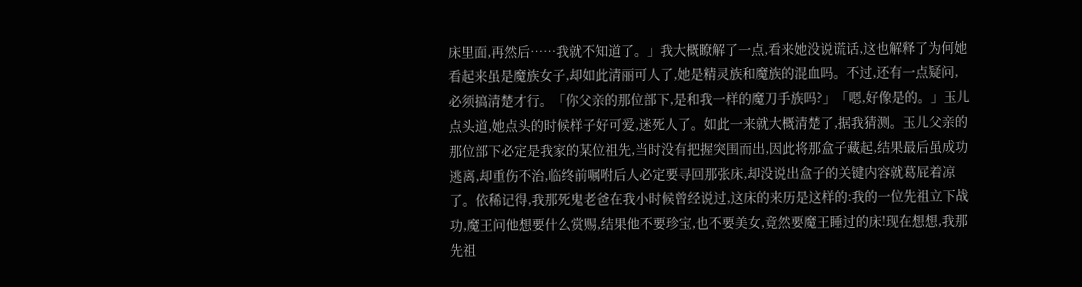床里面,再然后……我就不知道了。」我大概瞭解了一点,看来她没说谎话,这也解释了为何她看起来虽是魔族女子,却如此清丽可人了,她是精灵族和魔族的混血吗。不过,还有一点疑问,必须搞清楚才行。「你父亲的那位部下,是和我一样的魔刀手族吗?」「嗯,好像是的。」玉儿点头道,她点头的时候样子好可爱,迷死人了。如此一来就大概清楚了,据我猜测。玉儿父亲的那位部下必定是我家的某位祖先,当时没有把握突围而出,因此将那盒子藏起,结果最后虽成功逃离,却重伤不治,临终前嘱咐后人必定要寻回那张床,却没说出盒子的关键内容就葛屁着凉了。依稀记得,我那死鬼老爸在我小时候曾经说过,这床的来历是这样的:我的一位先祖立下战功,魔王问他想要什么赏赐,结果他不要珍宝,也不要美女,竟然要魔王睡过的床!现在想想,我那先祖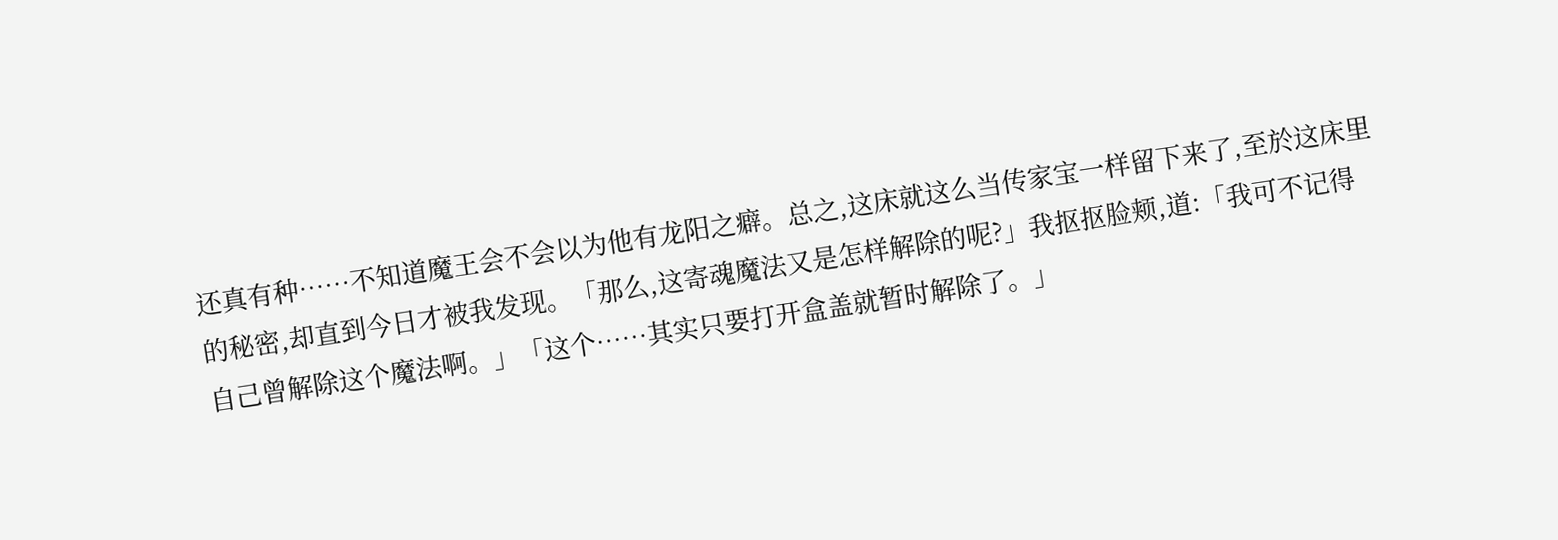还真有种……不知道魔王会不会以为他有龙阳之癖。总之,这床就这么当传家宝一样留下来了,至於这床里的秘密,却直到今日才被我发现。「那么,这寄魂魔法又是怎样解除的呢?」我抠抠脸颊,道:「我可不记得自己曾解除这个魔法啊。」「这个……其实只要打开盒盖就暂时解除了。」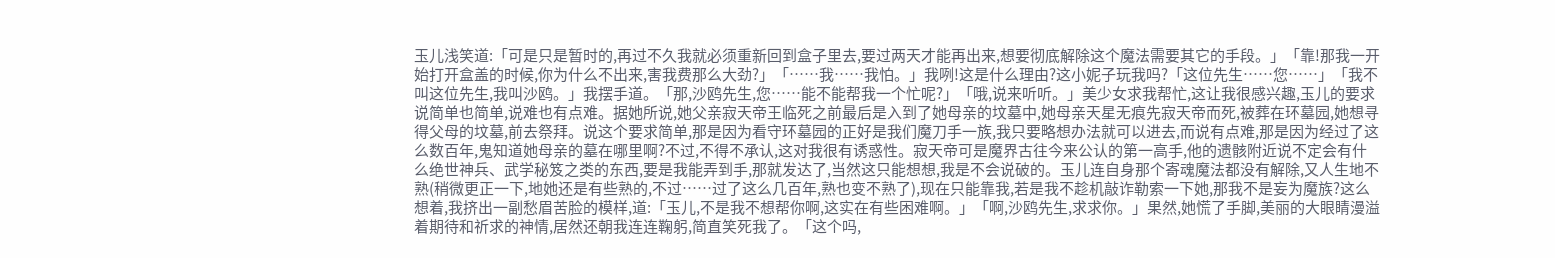玉儿浅笑道:「可是只是暂时的,再过不久我就必须重新回到盒子里去,要过两天才能再出来,想要彻底解除这个魔法需要其它的手段。」「靠!那我一开始打开盒盖的时候,你为什么不出来,害我费那么大劲?」「……我……我怕。」我咧!这是什么理由?这小妮子玩我吗?「这位先生……您……」「我不叫这位先生,我叫沙鸥。」我摆手道。「那,沙鸥先生,您……能不能帮我一个忙呢?」「哦,说来听听。」美少女求我帮忙,这让我很感兴趣,玉儿的要求说简单也简单,说难也有点难。据她所说,她父亲寂天帝王临死之前最后是入到了她母亲的坟墓中,她母亲天星无痕先寂天帝而死,被葬在环墓园,她想寻得父母的坟墓,前去祭拜。说这个要求简单,那是因为看守环墓园的正好是我们魔刀手一族,我只要略想办法就可以进去,而说有点难,那是因为经过了这么数百年,鬼知道她母亲的墓在哪里啊?不过,不得不承认,这对我很有诱惑性。寂天帝可是魔界古往今来公认的第一高手,他的遗骸附近说不定会有什么绝世神兵、武学秘笈之类的东西,要是我能弄到手,那就发达了,当然这只能想想,我是不会说破的。玉儿连自身那个寄魂魔法都没有解除,又人生地不熟(稍微更正一下,地她还是有些熟的,不过……过了这么几百年,熟也变不熟了),现在只能靠我,若是我不趁机敲诈勒索一下她,那我不是妄为魔族?这么想着,我挤出一副愁眉苦脸的模样,道:「玉儿,不是我不想帮你啊,这实在有些困难啊。」「啊,沙鸥先生,求求你。」果然,她慌了手脚,美丽的大眼睛漫溢着期待和祈求的神情,居然还朝我连连鞠躬,简直笑死我了。「这个吗,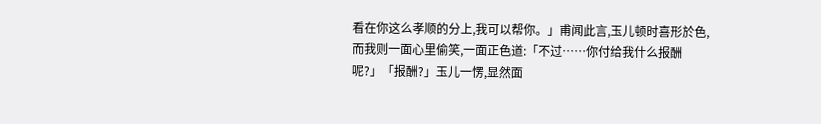看在你这么孝顺的分上,我可以帮你。」甫闻此言,玉儿顿时喜形於色,而我则一面心里偷笑,一面正色道:「不过……你付给我什么报酬呢?」「报酬?」玉儿一愣,显然面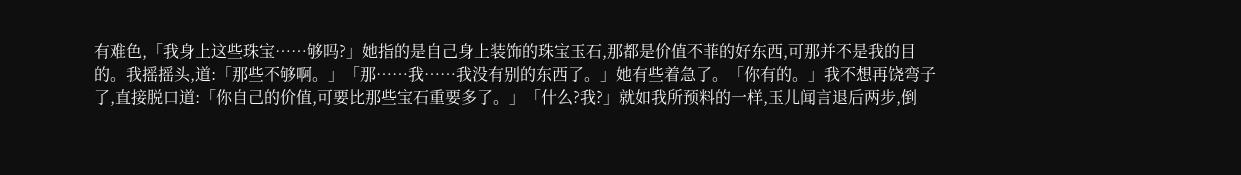有难色,「我身上这些珠宝……够吗?」她指的是自己身上装饰的珠宝玉石,那都是价值不菲的好东西,可那并不是我的目的。我摇摇头,道:「那些不够啊。」「那……我……我没有别的东西了。」她有些着急了。「你有的。」我不想再饶弯子了,直接脱口道:「你自己的价值,可要比那些宝石重要多了。」「什么?我?」就如我所预料的一样,玉儿闻言退后两步,倒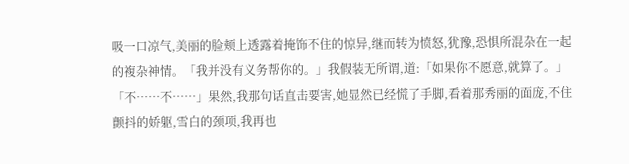吸一口凉气,美丽的脸颊上透露着掩饰不住的惊异,继而转为愤怒,犹豫,恐惧所混杂在一起的複杂神情。「我并没有义务帮你的。」我假装无所谓,道:「如果你不愿意,就算了。」「不……不……」果然,我那句话直击要害,她显然已经慌了手脚,看着那秀丽的面庞,不住颤抖的娇躯,雪白的颈项,我再也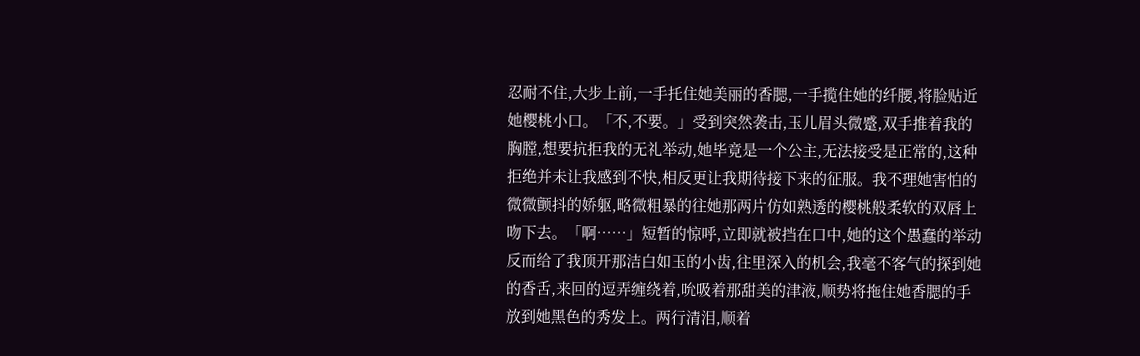忍耐不住,大步上前,一手托住她美丽的香腮,一手揽住她的纤腰,将脸贴近她樱桃小口。「不,不要。」受到突然袭击,玉儿眉头微蹙,双手推着我的胸膛,想要抗拒我的无礼举动,她毕竟是一个公主,无法接受是正常的,这种拒绝并未让我感到不快,相反更让我期待接下来的征服。我不理她害怕的微微颤抖的娇躯,略微粗暴的往她那两片仿如熟透的樱桃般柔软的双唇上吻下去。「啊……」短暂的惊呼,立即就被挡在口中,她的这个愚蠢的举动反而给了我顶开那洁白如玉的小齿,往里深入的机会,我毫不客气的探到她的香舌,来回的逗弄缠绕着,吮吸着那甜美的津液,顺势将拖住她香腮的手放到她黑色的秀发上。两行清泪,顺着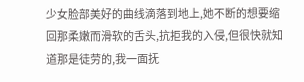少女脸部美好的曲线滴落到地上,她不断的想要缩回那柔嫩而滑软的舌头,抗拒我的入侵,但很快就知道那是徒劳的,我一面抚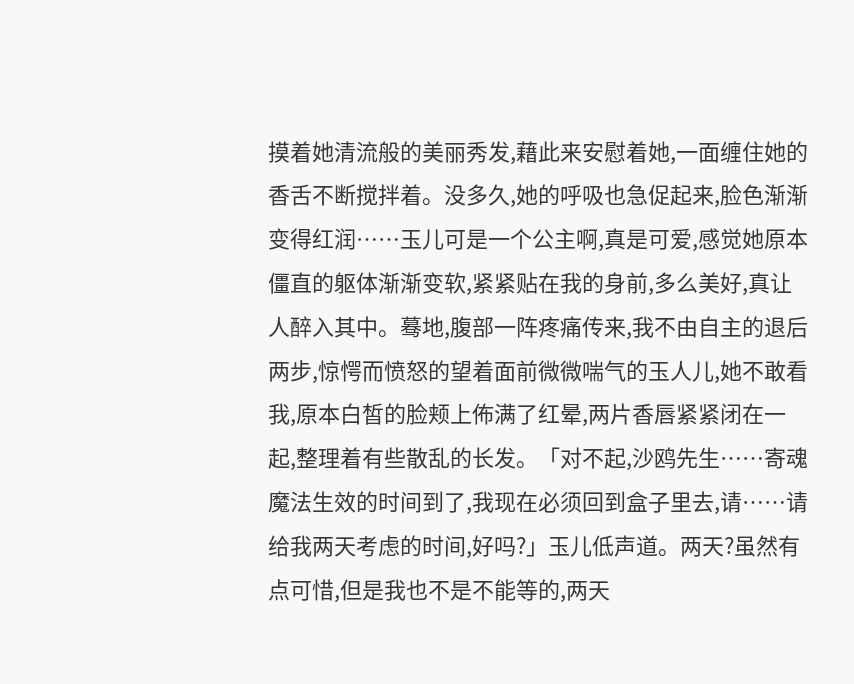摸着她清流般的美丽秀发,藉此来安慰着她,一面缠住她的香舌不断搅拌着。没多久,她的呼吸也急促起来,脸色渐渐变得红润……玉儿可是一个公主啊,真是可爱,感觉她原本僵直的躯体渐渐变软,紧紧贴在我的身前,多么美好,真让人醉入其中。蓦地,腹部一阵疼痛传来,我不由自主的退后两步,惊愕而愤怒的望着面前微微喘气的玉人儿,她不敢看我,原本白皙的脸颊上佈满了红晕,两片香唇紧紧闭在一起,整理着有些散乱的长发。「对不起,沙鸥先生……寄魂魔法生效的时间到了,我现在必须回到盒子里去,请……请给我两天考虑的时间,好吗?」玉儿低声道。两天?虽然有点可惜,但是我也不是不能等的,两天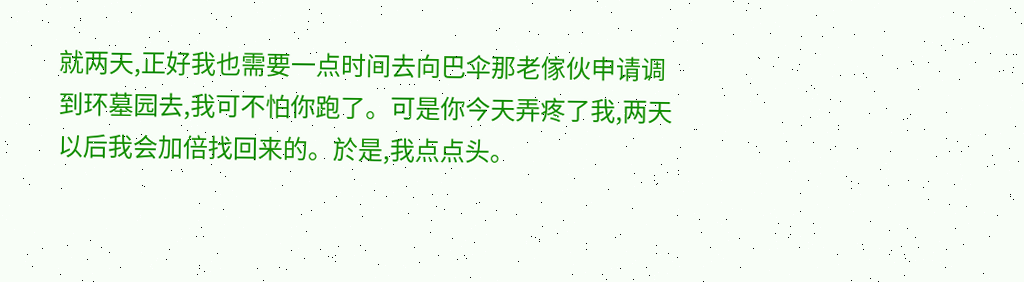就两天,正好我也需要一点时间去向巴伞那老傢伙申请调到环墓园去,我可不怕你跑了。可是你今天弄疼了我,两天以后我会加倍找回来的。於是,我点点头。